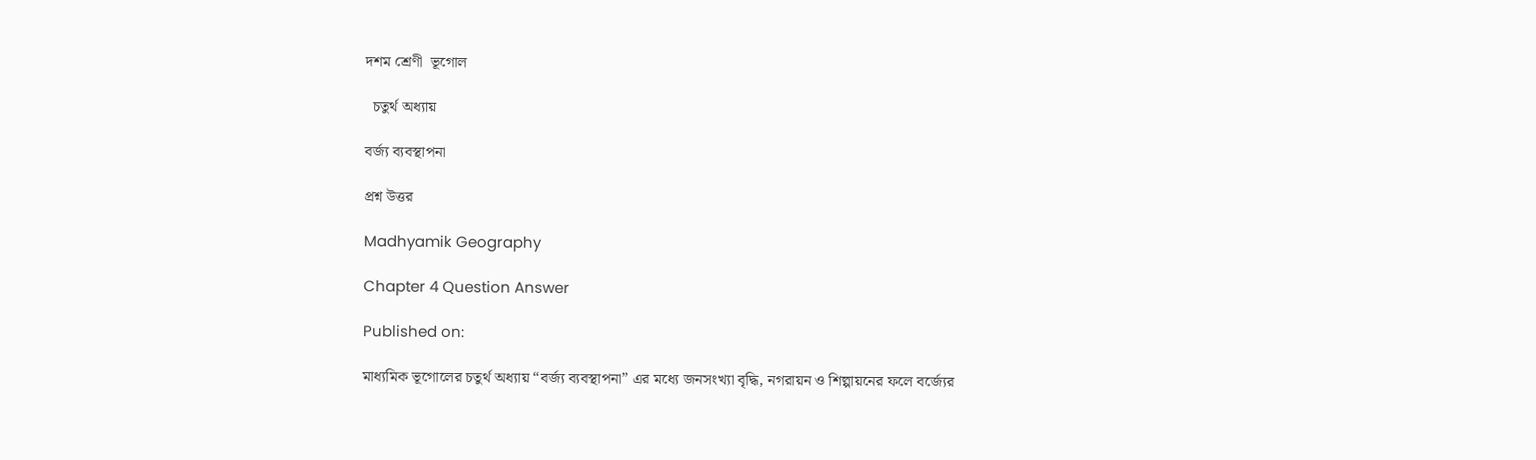দশম শ্রেণী  ভূগোল

  চতুর্থ অধ্যায়

বর্জ্য ব্যবস্থাপনা

প্রশ্ন উত্তর

Madhyamik Geography

Chapter 4 Question Answer

Published on:

মাধ্যমিক ভূগোলের চতুর্থ অধ্যায় “বর্জ্য ব্যবস্থাপনা” এর মধ্যে জনসংখ্যা বৃদ্ধি, নগরায়ন ও শিল্পায়নের ফলে বর্জ্যের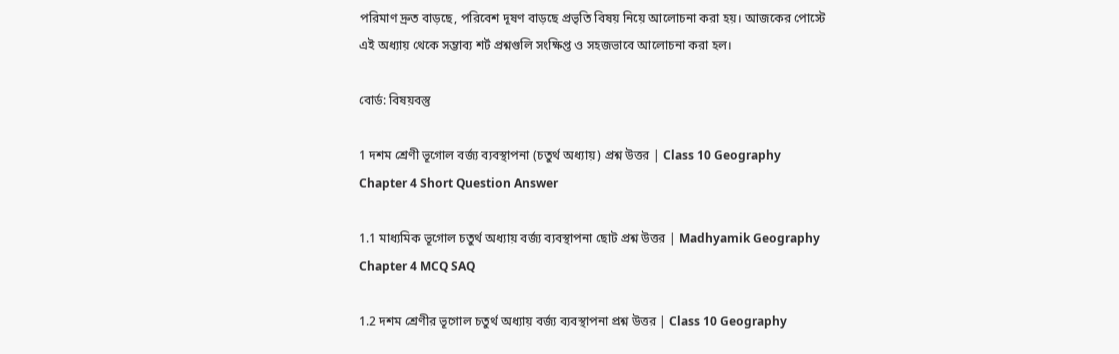পরিমাণ দ্রুত বাড়ছে, পরিবেশ দূষণ বাড়ছে প্রভৃতি বিষয় নিয়ে আলোচনা করা হয়। আজকের পোস্টে এই অধ্যায় থেকে সম্ভাব্য শর্ট প্রশ্নগুলি সংক্ষিপ্ত ও সহজভাবে আলোচনা করা হল।

বোর্ড: বিষয়বস্তু

1 দশম শ্রেণী ভূগোল বর্জ্য ব্যবস্থাপনা (চতুর্থ অধ্যায়) প্রশ্ন উত্তর | Class 10 Geography Chapter 4 Short Question Answer

1.1 মাধ্যমিক ভূগোল চতুর্থ অধ্যায় বর্জ্য ব্যবস্থাপনা ছোট প্রশ্ন উত্তর | Madhyamik Geography Chapter 4 MCQ SAQ

1.2 দশম শ্রেণীর ভূগোল চতুর্থ অধ্যায় বর্জ্য ব্যবস্থাপনা প্রশ্ন উত্তর | Class 10 Geography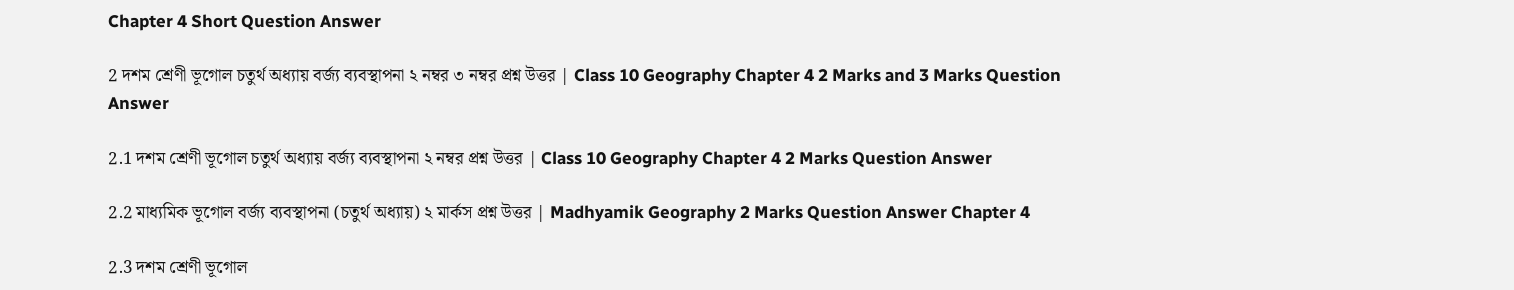Chapter 4 Short Question Answer

2 দশম শ্রেণী ভূগোল চতুর্থ অধ্যায় বর্জ্য ব্যবস্থাপনা ২ নম্বর ৩ নম্বর প্রশ্ন উত্তর | Class 10 Geography Chapter 4 2 Marks and 3 Marks Question Answer

2.1 দশম শ্রেণী ভূগোল চতুর্থ অধ্যায় বর্জ্য ব্যবস্থাপনা ২ নম্বর প্রশ্ন উত্তর | Class 10 Geography Chapter 4 2 Marks Question Answer

2.2 মাধ্যমিক ভূগোল বর্জ্য ব্যবস্থাপনা (চতুর্থ অধ্যায়) ২ মার্কস প্রশ্ন উত্তর | Madhyamik Geography 2 Marks Question Answer Chapter 4

2.3 দশম শ্রেণী ভূগোল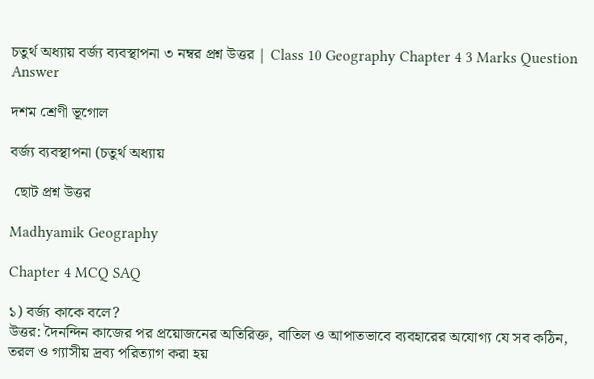চতুর্থ অধ্যায় বর্জ্য ব্যবস্থাপনা ৩ নম্বর প্রশ্ন উত্তর | Class 10 Geography Chapter 4 3 Marks Question Answer

দশম শ্রেণী ভূগোল

বর্জ্য ব্যবস্থাপনা (চতুর্থ অধ্যায়

 ছোট প্রশ্ন উত্তর

Madhyamik Geography

Chapter 4 MCQ SAQ

১) বর্জ্য কাকে বলে?
উত্তর: দৈনন্দিন কাজের পর প্রয়োজনের অতিরিক্ত, বাতিল ও আপাতভাবে ব্যবহারের অযোগ্য যে সব কঠিন, তরল ও গ্যাসীয় দ্রব্য পরিত্যাগ করা হয়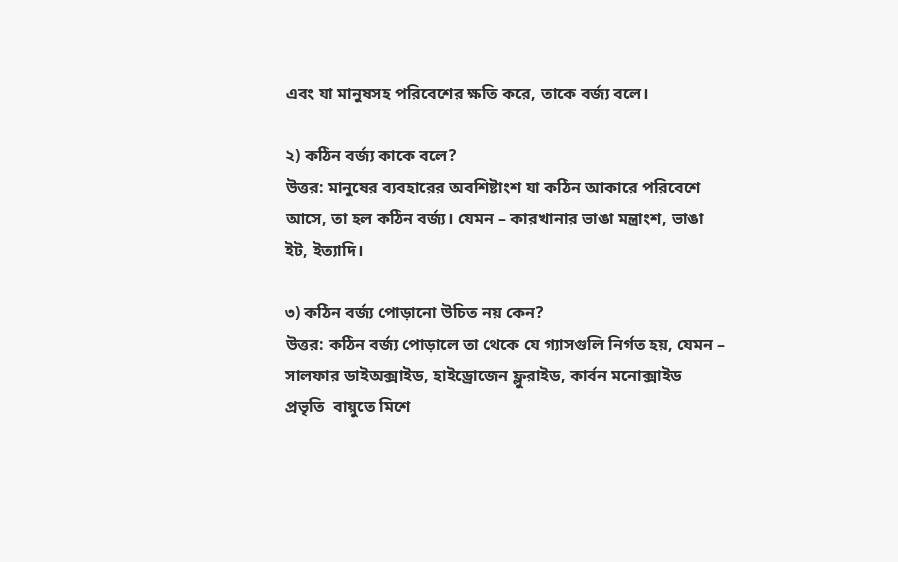এবং যা মানুষসহ পরিবেশের ক্ষতি করে, তাকে বর্জ্য বলে।

২) কঠিন বর্জ্য কাকে বলে?
উত্তর: মানুষের ব্যবহারের অবশিষ্টাংশ যা কঠিন আকারে পরিবেশে আসে, তা হল কঠিন বর্জ্য। যেমন – কারখানার ভাঙা মন্ত্রাংশ, ভাঙা ইট, ইত্যাদি।

৩) কঠিন বর্জ্য পোড়ানো উচিত নয় কেন?
উত্তর: কঠিন বর্জ্য পোড়ালে তা থেকে যে গ্যাসগুলি নির্গত হয়, যেমন – সালফার ডাইঅক্সাইড, হাইড্রোজেন ফ্লুরাইড, কার্বন মনোক্সাইড প্রভৃতি  বায়ুতে মিশে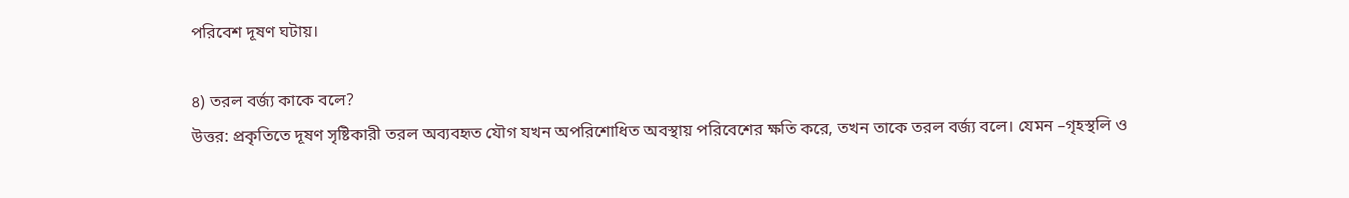পরিবেশ দূষণ ঘটায়।

৪) তরল বর্জ্য কাকে বলে?
উত্তর: প্রকৃতিতে দূষণ সৃষ্টিকারী তরল অব্যবহৃত যৌগ যখন অপরিশোধিত অবস্থায় পরিবেশের ক্ষতি করে, তখন তাকে তরল বর্জ্য বলে। যেমন –গৃহস্থলি ও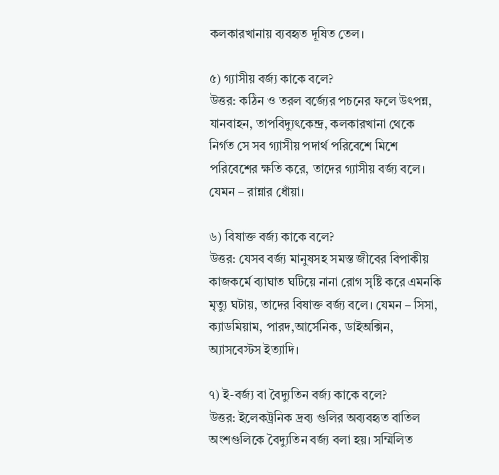কলকারখানায় ব্যবহৃত দূষিত তেল।

৫) গ্যাসীয় বর্জ্য কাকে বলে?
উত্তর: কঠিন ও তরল বর্জ্যের পচনের ফলে উৎপন্ন, যানবাহন, তাপবিদ্যুৎকেন্দ্র, কলকারখানা থেকে নির্গত সে সব গ্যাসীয় পদার্থ পরিবেশে মিশে পরিবেশের ক্ষতি করে, তাদের গ্যাসীয় বর্জ্য বলে। যেমন – রান্নার ধোঁয়া।

৬) বিষাক্ত বর্জ্য কাকে বলে?
উত্তর: যেসব বর্জ্য মানুষসহ সমস্ত জীবের বিপাকীয় কাজকর্মে ব্যাঘাত ঘটিয়ে নানা রোগ সৃষ্টি করে এমনকি মৃত্যু ঘটায়, তাদের বিষাক্ত বর্জ্য বলে। যেমন – সিসা, ক্যাডমিয়াম, পারদ,আর্সেনিক, ডাইঅক্সিন, অ্যাসবেস্টস ইত্যাদি।

৭) ই-বর্জ্য বা বৈদ্যুতিন বর্জ্য কাকে বলে?
উত্তর: ইলেকট্রনিক দ্রব্য গুলির অব্যবহৃত বাতিল অংশগুলিকে বৈদ্যুতিন বর্জ্য বলা হয়। সম্মিলিত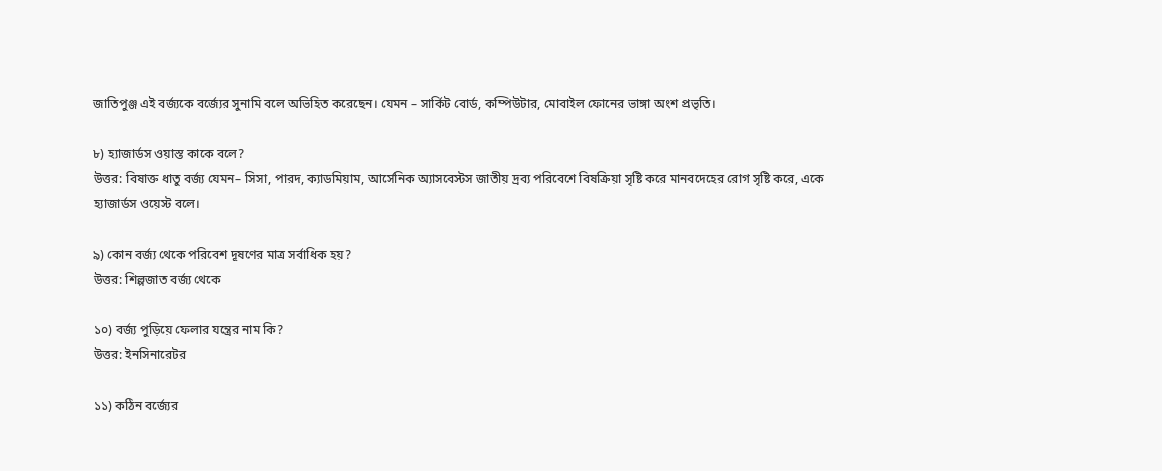জাতিপুঞ্জ এই বর্জ্যকে বর্জ্যের সুনামি বলে অভিহিত করেছেন। যেমন – সার্কিট বোর্ড, কম্পিউটার, মোবাইল ফোনের ভাঙ্গা অংশ প্রভৃতি।

৮) হ্যাজার্ডস ওয়াস্ত কাকে বলে?
উত্তর: বিষাক্ত ধাতু বর্জ্য যেমন– সিসা, পারদ, ক্যাডমিয়াম, আর্সেনিক অ্যাসবেস্টস জাতীয় দ্রব্য পরিবেশে বিষক্রিয়া সৃষ্টি করে মানবদেহের রোগ সৃষ্টি করে, একে হ্যাজার্ডস ওয়েস্ট বলে।

৯) কোন বর্জ্য থেকে পরিবেশ দূষণের মাত্র সর্বাধিক হয়?
উত্তর: শিল্পজাত বর্জ্য থেকে

১০) বর্জ্য পুড়িয়ে ফেলার যন্ত্রের নাম কি?
উত্তর: ইনসিনারেটর

১১) কঠিন বর্জ্যের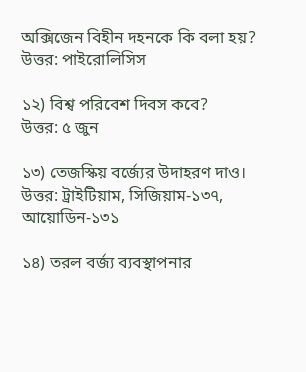অক্সিজেন বিহীন দহনকে কি বলা হয়?
উত্তর: পাইরোলিসিস

১২) বিশ্ব পরিবেশ দিবস কবে?
উত্তর: ৫ জুন

১৩) তেজস্কিয় বর্জ্যের উদাহরণ দাও।
উত্তর: ট্রাইটিয়াম, সিজিয়াম-১৩৭, আয়োডিন-১৩১

১৪) তরল বর্জ্য ব্যবস্থাপনার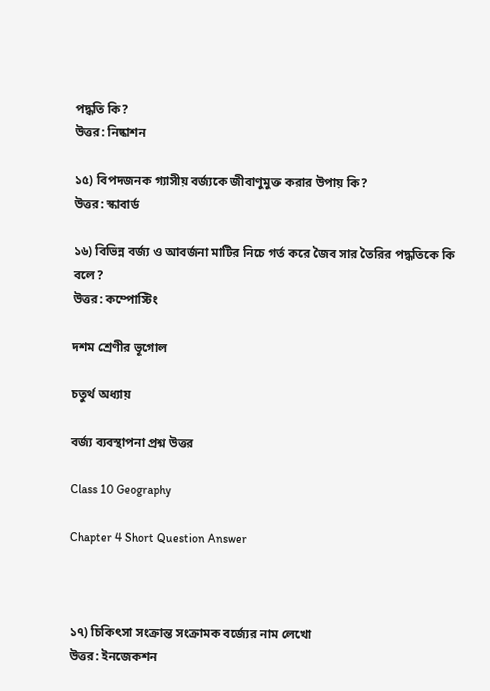পদ্ধতি কি?
উত্তর: নিষ্কাশন

১৫) বিপদজনক গ্যাসীয় বর্জ্যকে জীবাণুমুক্ত করার উপায় কি?
উত্তর: স্কাবার্ড

১৬) বিভিন্ন বর্জ্য ও আবর্জনা মাটির নিচে গর্ত করে জৈব সার তৈরির পদ্ধতিকে কি বলে?
উত্তর: কম্পোস্টিং

দশম শ্রেণীর ভূগোল

চতুর্থ অধ্যায়

বর্জ্য ব্যবস্থাপনা প্রশ্ন উত্তর

Class 10 Geography

Chapter 4 Short Question Answer



১৭) চিকিৎসা সংক্রান্ত সংক্রামক বর্জ্যের নাম লেখো
উত্তর: ইনজেকশন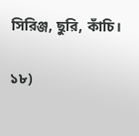সিরিঞ্জ, ছুরি, কাঁচি।

১৮)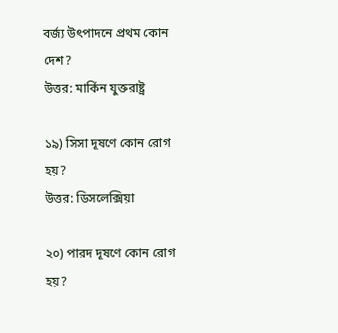বর্জ্য উৎপাদনে প্রথম কোন দেশ?
উত্তর: মার্কিন যুক্তরাষ্ট্র

১৯) সিসা দূষণে কোন রোগ হয়?
উত্তর: ডিসলেক্সিয়া

২০) পারদ দূষণে কোন রোগ হয়?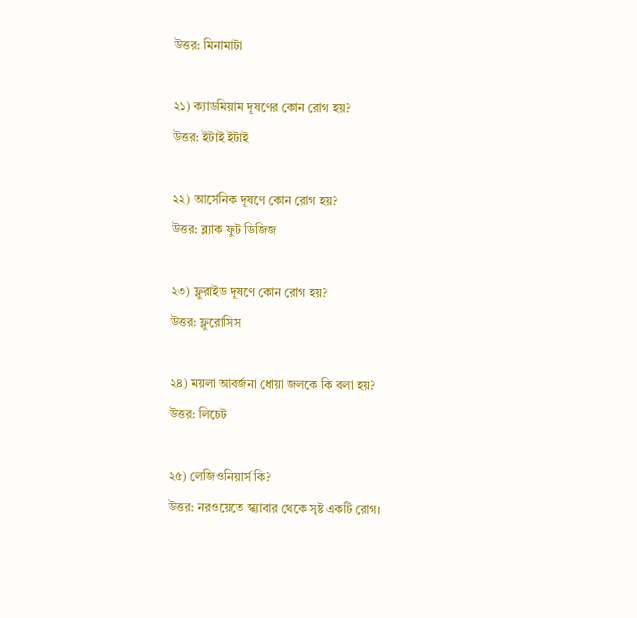উত্তর: মিনামাটা

২১) ক্যাডমিয়াম দূষণের কোন রোগ হয়?
উত্তর: ইটাই ইটাই

২২) আর্সেনিক দূষণে কোন রোগ হয়?
উত্তর: ব্ল্যাক ফুট ডিজিজ

২৩) ফ্লুরাইড দূষণে কোন রোগ হয়?
উত্তর: ফ্লুরোসিস

২৪) ময়লা আবর্জনা ধোয়া জলকে কি বলা হয়?
উত্তর: লিচেট

২৫) লেজিওনিয়ার্স কি?
উত্তর: নরওয়েতে স্ক্যাবার থেকে সৃষ্ট একটি রোগ।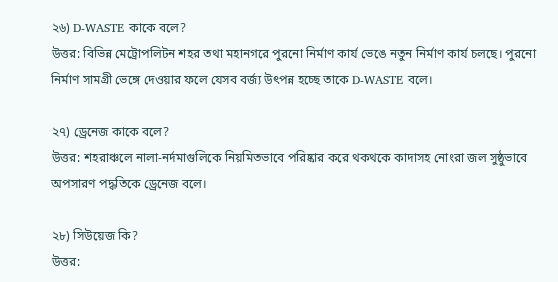২৬) D-WASTE কাকে বলে?
উত্তর: বিভিন্ন মেট্রোপলিটন শহর তথা মহানগরে পুরনো নির্মাণ কার্য ভেঙে নতুন নির্মাণ কার্য চলছে। পুরনো নির্মাণ সামগ্রী ভেঙ্গে দেওয়ার ফলে যেসব বর্জ্য উৎপন্ন হচ্ছে তাকে D-WASTE বলে।

২৭) ড্রেনেজ কাকে বলে?
উত্তর: শহরাঞ্চলে নালা-নর্দমাগুলিকে নিয়মিতভাবে পরিষ্কার করে থকথকে কাদাসহ নোংরা জল সুষ্ঠুভাবে অপসারণ পদ্ধতিকে ড্রেনেজ বলে।

২৮) সিউয়েজ কি?
উত্তর: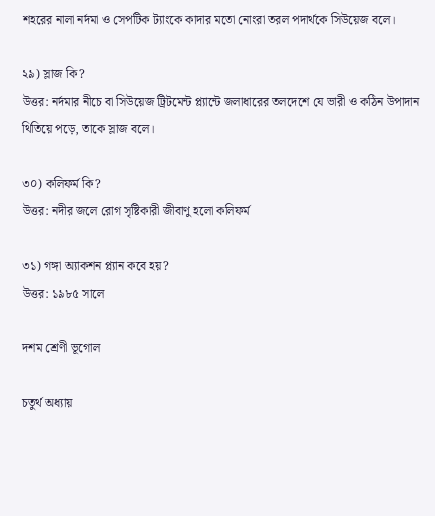শহরের নালা নর্দমা ও সেপটিক ট্যাংকে কাদার মতো নোংরা তরল পদার্থকে সিউয়েজ বলে।

২৯) স্লাজ কি?
উত্তর: নর্দমার নীচে বা সিউয়েজ ট্রিটমেন্ট প্ল্যান্টে জলাধারের তলদেশে যে ভারী ও কঠিন উপাদান থিতিয়ে পড়ে, তাকে স্লাজ বলে।

৩০) কলিফর্ম কি?
উত্তর: নদীর জলে রোগ সৃষ্টিকারী জীবাণু হলো কলিফর্ম

৩১) গঙ্গা অ্যাকশন প্ল্যান কবে হয়?
উত্তর: ১৯৮৫ সালে

দশম শ্রেণী ভূগোল

চতুর্থ অধ্যায়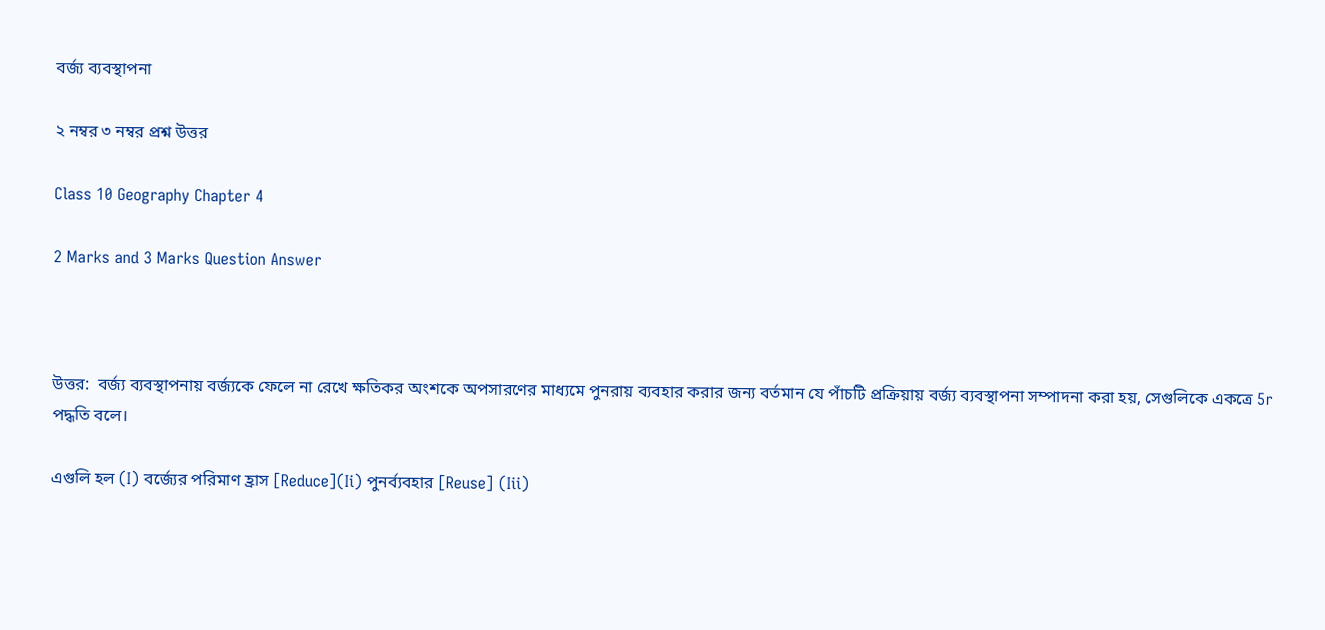বর্জ্য ব্যবস্থাপনা

২ নম্বর ৩ নম্বর প্রশ্ন উত্তর

Class 10 Geography Chapter 4

2 Marks and 3 Marks Question Answer



উত্তর:  বর্জ্য ব্যবস্থাপনায় বর্জ্যকে ফেলে না রেখে ক্ষতিকর অংশকে অপসারণের মাধ্যমে পুনরায় ব্যবহার করার জন্য বর্তমান যে পাঁচটি প্রক্রিয়ায় বর্জ্য ব্যবস্থাপনা সম্পাদনা করা হয়, সেগুলিকে একত্রে 5r পদ্ধতি বলে।

এগুলি হল (I) বর্জ্যের পরিমাণ হ্রাস [Reduce](Ii) পুনর্ব্যবহার [Reuse] (Iii)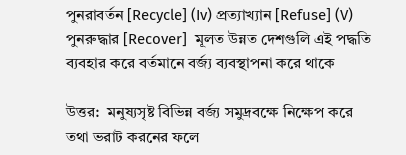পুনরাবর্তন [Recycle] (Iv) প্রত্যাখ্যান [Refuse] (V) পুনরুদ্ধার [Recover]  মূলত উন্নত দেশগুলি এই পদ্ধতি ব্যবহার করে বর্তমানে বর্জ্য ব্যবস্থাপনা করে থাকে

উত্তর:  মনুষ্যসৃষ্ট বিভিন্ন বর্জ্য সমুদ্রবক্ষে নিক্ষেপ করে তথা ভরাট করনের ফলে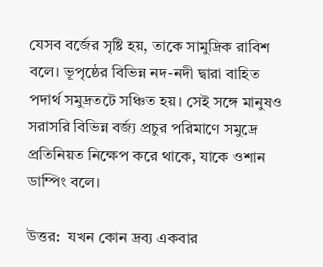যেসব বর্জের সৃষ্টি হয়, তাকে সামুদ্রিক রাবিশ বলে। ভূপৃষ্ঠের বিভিন্ন নদ-নদী দ্বারা বাহিত পদার্থ সমুদ্রতটে সঞ্চিত হয়। সেই সঙ্গে মানুষও সরাসরি বিভিন্ন বর্জ্য প্রচুর পরিমাণে সমুদ্রে প্রতিনিয়ত নিক্ষেপ করে থাকে, যাকে ওশান ডাম্পিং বলে।

উত্তর:  যখন কোন দ্রব্য একবার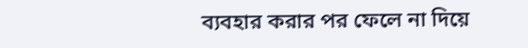ব্যবহার করার পর ফেলে না দিয়ে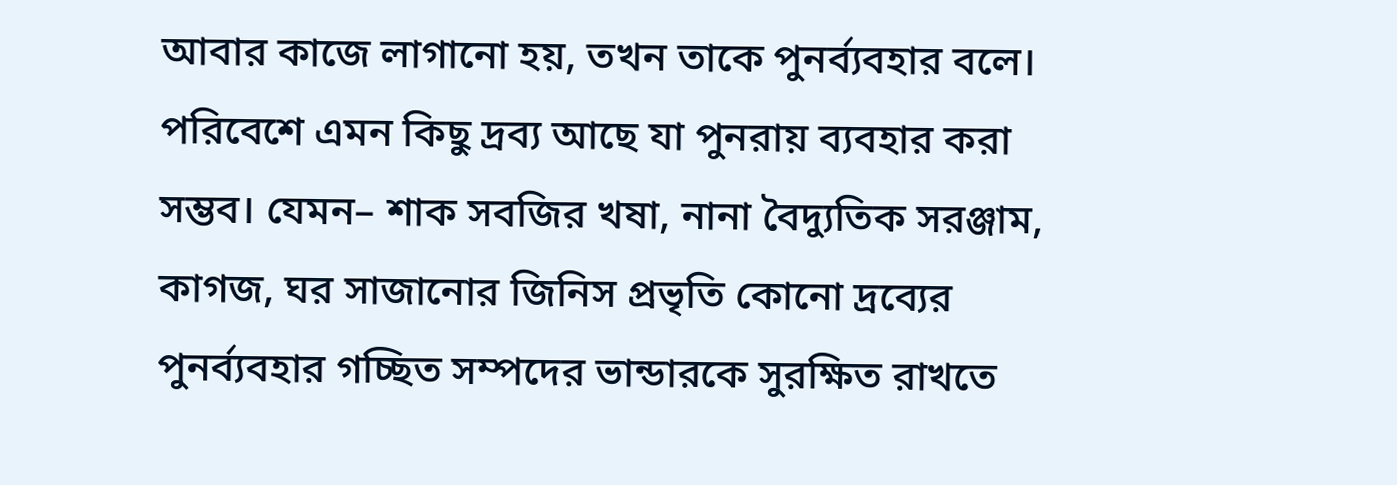আবার কাজে লাগানো হয়, তখন তাকে পুনর্ব্যবহার বলে। পরিবেশে এমন কিছু দ্রব্য আছে যা পুনরায় ব্যবহার করা সম্ভব। যেমন– শাক সবজির খষা, নানা বৈদ্যুতিক সরঞ্জাম, কাগজ, ঘর সাজানোর জিনিস প্রভৃতি কোনো দ্রব্যের পুনর্ব্যবহার গচ্ছিত সম্পদের ভান্ডারকে সুরক্ষিত রাখতে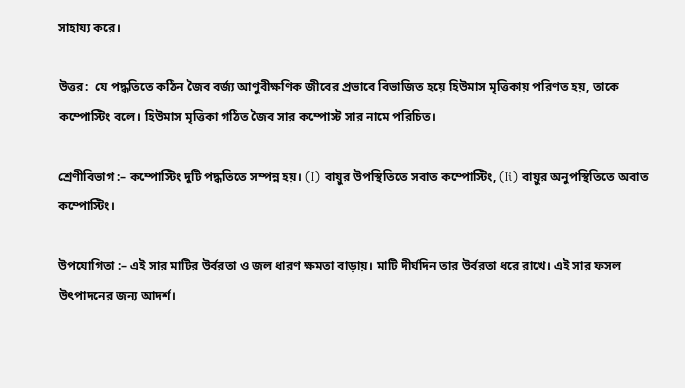সাহায্য করে।

উত্তর:  যে পদ্ধতিতে কঠিন জৈব বর্জ্য আণুবীক্ষণিক জীবের প্রভাবে বিভাজিত হয়ে হিউমাস মৃত্তিকায় পরিণত হয়, তাকে কম্পোস্টিং বলে। হিউমাস মৃত্তিকা গঠিত জৈব সার কম্পোস্ট সার নামে পরিচিত।

শ্রেণীবিভাগ :– কম্পোস্টিং দুটি পদ্ধতিতে সম্পন্ন হয়। (I) বায়ুর উপস্থিতিতে সবাত কম্পোস্টিং, (Ii) বায়ুর অনুপস্থিতিতে অবাত কম্পোস্টিং।

উপযোগিতা :– এই সার মাটির উর্বরতা ও জল ধারণ ক্ষমতা বাড়ায়। মাটি দীর্ঘদিন তার উর্বরতা ধরে রাখে। এই সার ফসল উৎপাদনের জন্য আদর্শ।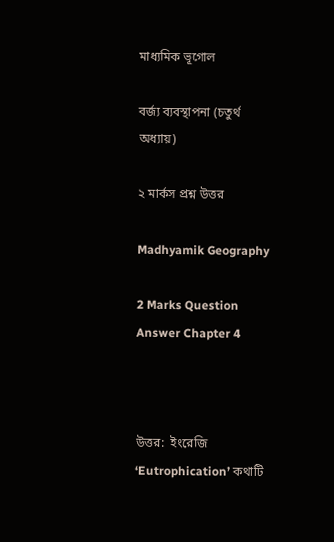মাধ্যমিক ভূগোল

বর্জ্য ব্যবস্থাপনা (চতুর্থ অধ্যায়)

২ মার্কস প্রশ্ন উত্তর

Madhyamik Geography

2 Marks Question Answer Chapter 4



উত্তর:  ইংরেজি ‘Eutrophication’ কথাটি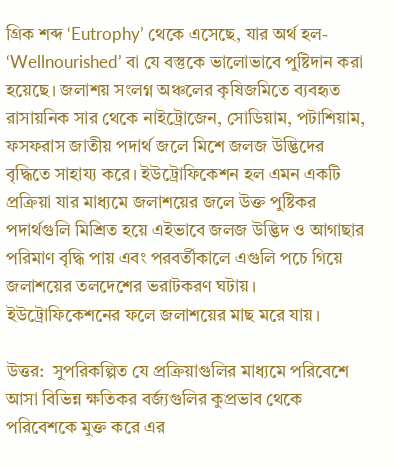গ্রিক শব্দ ‘Eutrophy’ থেকে এসেছে, যার অর্থ হল- ‘Wellnourished’ বা যে বস্তুকে ভালোভাবে পুষ্টিদান করা হয়েছে। জলাশয় সংলগ্ন অঞ্চলের কৃষিজমিতে ব্যবহৃত রাসায়নিক সার থেকে নাইট্রোজেন, সোডিয়াম, পটাশিয়াম, ফসফরাস জাতীয় পদার্থ জলে মিশে জলজ উদ্ভিদের বৃদ্ধিতে সাহায্য করে। ইউট্রোফিকেশন হল এমন একটি প্রক্রিয়া যার মাধ্যমে জলাশয়ের জলে উক্ত পুষ্টিকর পদার্থগুলি মিশ্রিত হয়ে এইভাবে জলজ উদ্ভিদ ও আগাছার পরিমাণ বৃদ্ধি পায় এবং পরবর্তীকালে এগুলি পচে গিয়ে জলাশয়ের তলদেশের ভরাটকরণ ঘটায়। ইউট্রোফিকেশনের ফলে জলাশয়ের মাছ মরে যায়।

উত্তর:  সুপরিকল্পিত যে প্রক্রিয়াগুলির মাধ্যমে পরিবেশে আসা বিভিন্ন ক্ষতিকর বর্জ্যগুলির কুপ্রভাব থেকে পরিবেশকে মুক্ত করে এর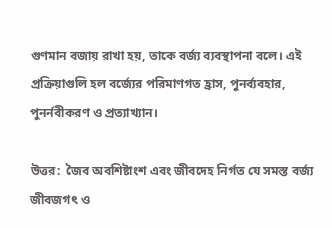গুণমান বজায় রাখা হয়, তাকে বর্জ্য ব্যবস্থাপনা বলে। এই প্রক্রিয়াগুলি হল বর্জ্যের পরিমাণগত হ্রাস, পুনর্ব্যবহার, পুনর্নবীকরণ ও প্রত্যাখ্যান।

উত্তর:  জৈব অবশিষ্টাংশ এবং জীবদেহ নির্গত যে সমস্ত বর্জ্য জীবজগৎ ও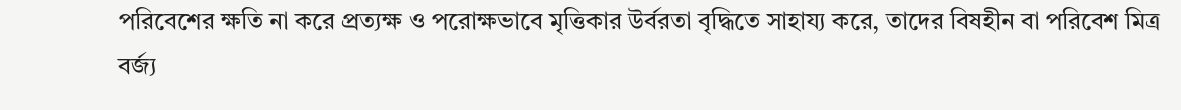পরিবেশের ক্ষতি না করে প্রত্যক্ষ ও পরোক্ষভাবে মৃত্তিকার উর্বরতা বৃদ্ধিতে সাহায্য করে, তাদের বিষহীন বা পরিবেশ মিত্র বর্জ্য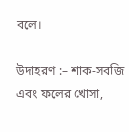বলে।

উদাহরণ :– শাক-সবজি এবং ফলের খোসা,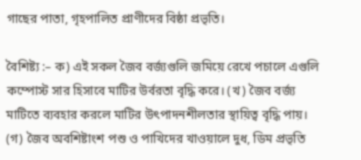গাছের পাতা, গৃহপালিত প্রাণীদের বিষ্ঠা প্রভৃতি।

বৈশিষ্ট্য :– ক) এই সকল জৈব বর্জ্যগুলি জমিয়ে রেখে পচালে এগুলি কম্পোস্ট সার হিসাবে মাটির উর্বরতা বৃদ্ধি করে। (খ) জৈব বর্জ্য মাটিতে ব্যবহার করলে মাটির উৎপাদনশীলতার স্থায়িত্ব বৃদ্ধি পায়। (গ) জৈব অবশিষ্টাংশ পশু ও পাখিদের খাওয়ালে দুধ, ডিম প্রভৃতি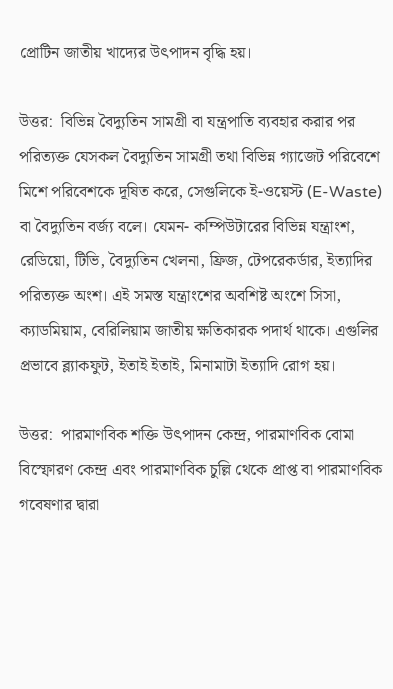প্রোটিন জাতীয় খাদ্যের উৎপাদন বৃদ্ধি হয়।

উত্তর:  বিভিন্ন বৈদ্যুতিন সামগ্রী বা যন্ত্রপাতি ব্যবহার করার পর পরিত্যক্ত যেসকল বৈদ্যুতিন সামগ্রী তথা বিভিন্ন গ্যাজেট পরিবেশে মিশে পরিবেশকে দূষিত করে, সেগুলিকে ই-ওয়েস্ট (E-Waste) বা বৈদ্যুতিন বর্জ্য বলে। যেমন- কম্পিউটারের বিভিন্ন যন্ত্রাংশ, রেডিয়ো, টিভি, বৈদ্যুতিন খেলনা, ফ্রিজ, টেপরেকর্ডার, ইত্যাদির পরিত্যক্ত অংশ। এই সমস্ত যন্ত্রাংশের অবশিষ্ট অংশে সিসা, ক্যাডমিয়াম, বেরিলিয়াম জাতীয় ক্ষতিকারক পদার্থ থাকে। এগুলির প্রভাবে ব্ল্যাকফুট, ইতাই ইতাই, মিনামাটা ইত্যাদি রোগ হয়।

উত্তর:  পারমাণবিক শক্তি উৎপাদন কেন্দ্র, পারমাণবিক বোমা বিস্ফোরণ কেন্দ্র এবং পারমাণবিক চুল্লি থেকে প্রাপ্ত বা পারমাণবিক গবেষণার দ্বারা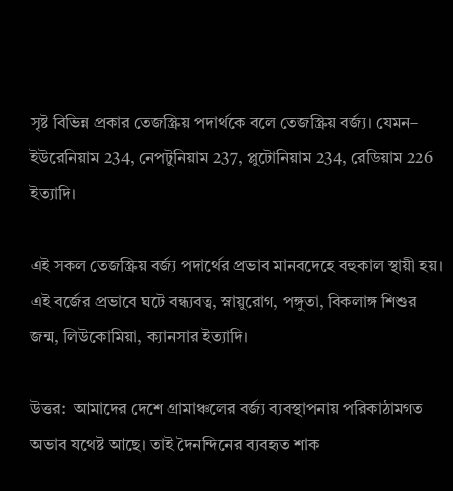সৃষ্ট বিভিন্ন প্রকার তেজস্ক্রিয় পদার্থকে বলে তেজস্ক্রিয় বর্জ্য। যেমন– ইউরেনিয়াম 234, নেপটুনিয়াম 237, প্লুটোনিয়াম 234, রেডিয়াম 226 ইত্যাদি।

এই সকল তেজস্ক্রিয় বর্জ্য পদার্থের প্রভাব মানবদেহে বহুকাল স্থায়ী হয়। এই বর্জের প্রভাবে ঘটে বন্ধ্যবত্ব, স্নায়ুরোগ, পঙ্গুতা, বিকলাঙ্গ শিশুর জন্ম, লিউকোমিয়া, ক্যানসার ইত্যাদি।

উত্তর:  আমাদের দেশে গ্রামাঞ্চলের বর্জ্য ব্যবস্থাপনায় পরিকাঠামগত অভাব যথেষ্ট আছে। তাই দৈনন্দিনের ব্যবহৃত শাক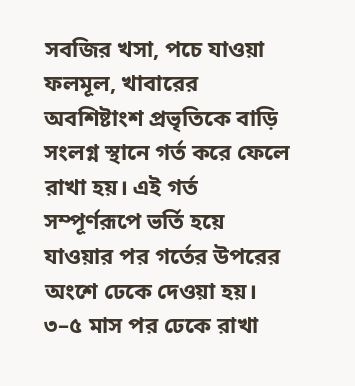সবজির খসা, পচে যাওয়া ফলমূল, খাবারের অবশিষ্টাংশ প্রভৃতিকে বাড়ি সংলগ্ন স্থানে গর্ত করে ফেলে রাখা হয়। এই গর্ত সম্পূর্ণরূপে ভর্তি হয়ে যাওয়ার পর গর্তের উপরের অংশে ঢেকে দেওয়া হয়। ৩–৫ মাস পর ঢেকে রাখা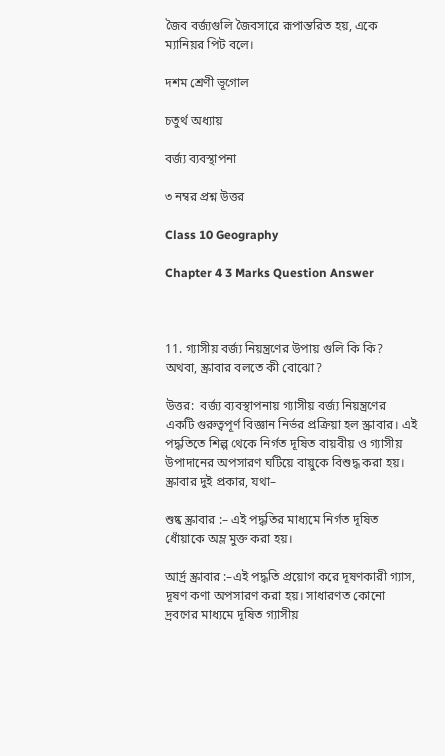জৈব বর্জ্যগুলি জৈবসারে রূপান্তরিত হয়, একে ম্যানিয়র পিট বলে।

দশম শ্রেণী ভূগোল

চতুর্থ অধ্যায়

বর্জ্য ব্যবস্থাপনা

৩ নম্বর প্রশ্ন উত্তর

Class 10 Geography

Chapter 4 3 Marks Question Answer



11. গ্যাসীয় বর্জ্য নিয়ন্ত্রণের উপায় গুলি কি কি? অথবা, স্ক্রাবার বলতে কী বোঝো?

উত্তর:  বর্জ্য ব্যবস্থাপনায় গ্যাসীয় বর্জ্য নিয়ন্ত্রণের একটি গুরুত্বপূর্ণ বিজ্ঞান নির্ভর প্রক্রিয়া হল স্ক্রাবার। এই পদ্ধতিতে শিল্প থেকে নির্গত দূষিত বায়বীয় ও গ্যাসীয় উপাদানের অপসারণ ঘটিয়ে বায়ুকে বিশুদ্ধ করা হয়। স্ক্রাবার দুই প্রকার, যথা–

শুষ্ক স্ক্রাবার :– এই পদ্ধতির মাধ্যমে নির্গত দূষিত ধোঁয়াকে অম্ল মুক্ত করা হয়।

আর্দ্র স্ক্রাবার :–এই পদ্ধতি প্রয়োগ করে দূষণকারী গ্যাস, দূষণ কণা অপসারণ করা হয়। সাধারণত কোনো দ্রবণের মাধ্যমে দূষিত গ্যাসীয়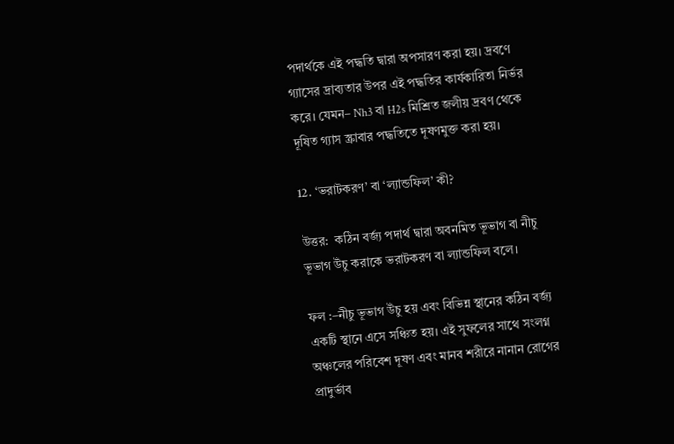পদার্থকে এই পদ্ধতি দ্বারা অপসারণ করা হয়। দ্রবণে গ্যাসের দ্রাব্যতার উপর এই পদ্ধতির কার্যকারিতা নির্ভর করে। যেমন– Nh3 বা H2s মিশ্রিত জলীয় দ্রবণ থেকে দূষিত গ্যাস স্ক্রাবার পদ্ধতিতে দূষণমুক্ত করা হয়।

12. ‘ভরাটকরণ’ বা ‘ল্যান্ডফিল’ কী?

উত্তর:  কঠিন বর্জ্য পদার্থ দ্বারা অবনমিত ভূভাগ বা নীচু ভূভাগ উঁচু করাকে ভরাটকরণ বা ল্যান্ডফিল বলে।

ফল :–নীচু ভূভাগ উঁচু হয় এবং বিভিন্ন স্থানের কঠিন বর্জ্য একটি স্থানে এসে সঞ্চিত হয়। এই সুফলের সাথে সংলগ্ন অঞ্চলের পরিবেশ দূষণ এবং মানব শরীরে নানান রোগের প্রাদুর্ভাব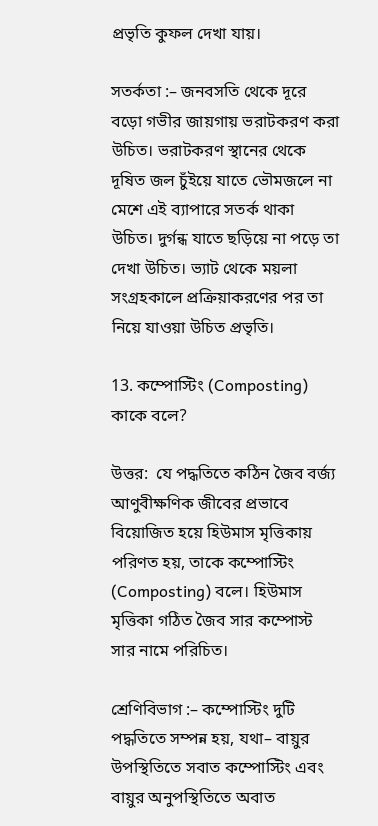প্রভৃতি কুফল দেখা যায়।

সতর্কতা :– জনবসতি থেকে দূরে বড়ো গভীর জায়গায় ভরাটকরণ করা উচিত। ভরাটকরণ স্থানের থেকে দূষিত জল চুঁইয়ে যাতে ভৌমজলে না মেশে এই ব্যাপারে সতর্ক থাকা উচিত। দুর্গন্ধ যাতে ছড়িয়ে না পড়ে তা দেখা উচিত। ভ্যাট থেকে ময়লা সংগ্রহকালে প্রক্রিয়াকরণের পর তা নিয়ে যাওয়া উচিত প্রভৃতি।

13. কম্পোস্টিং (Composting) কাকে বলে?

উত্তর:  যে পদ্ধতিতে কঠিন জৈব বর্জ্য আণুবীক্ষণিক জীবের প্রভাবে বিয়োজিত হয়ে হিউমাস মৃত্তিকায় পরিণত হয়, তাকে কম্পোস্টিং (Composting) বলে। হিউমাস মৃত্তিকা গঠিত জৈব সার কম্পোস্ট সার নামে পরিচিত।

শ্রেণিবিভাগ :– কম্পোস্টিং দুটি পদ্ধতিতে সম্পন্ন হয়, যথা– বায়ুর উপস্থিতিতে সবাত কম্পোস্টিং এবং বায়ুর অনুপস্থিতিতে অবাত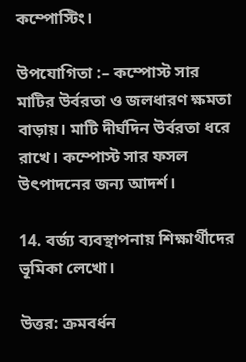কম্পোস্টিং।

উপযোগিতা :– কম্পোস্ট সার মাটির উর্বরতা ও জলধারণ ক্ষমতা বাড়ায়। মাটি দীর্ঘদিন উর্বরতা ধরে রাখে। কম্পোস্ট সার ফসল উৎপাদনের জন্য আদর্শ।

14. বর্জ্য ব্যবস্থাপনায় শিক্ষার্থীদের ভূমিকা লেখো।

উত্তর: ক্রমবর্ধন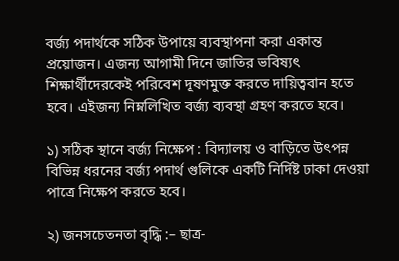বর্জ্য পদার্থকে সঠিক উপায়ে ব্যবস্থাপনা করা একান্ত প্রয়োজন। এজন্য আগামী দিনে জাতির ভবিষ্যৎ শিক্ষার্থীদেরকেই পরিবেশ দূষণমুক্ত করতে দায়িত্ববান হতে হবে। এইজন্য নিম্নলিখিত বর্জ্য ব্যবস্থা গ্রহণ করতে হবে।

১) সঠিক স্থানে বর্জ্য নিক্ষেপ : বিদ্যালয় ও বাড়িতে উৎপন্ন বিভিন্ন ধরনের বর্জ্য পদার্থ গুলিকে একটি নির্দিষ্ট ঢাকা দেওয়া পাত্রে নিক্ষেপ করতে হবে।

২) জনসচেতনতা বৃদ্ধি :– ছাত্র-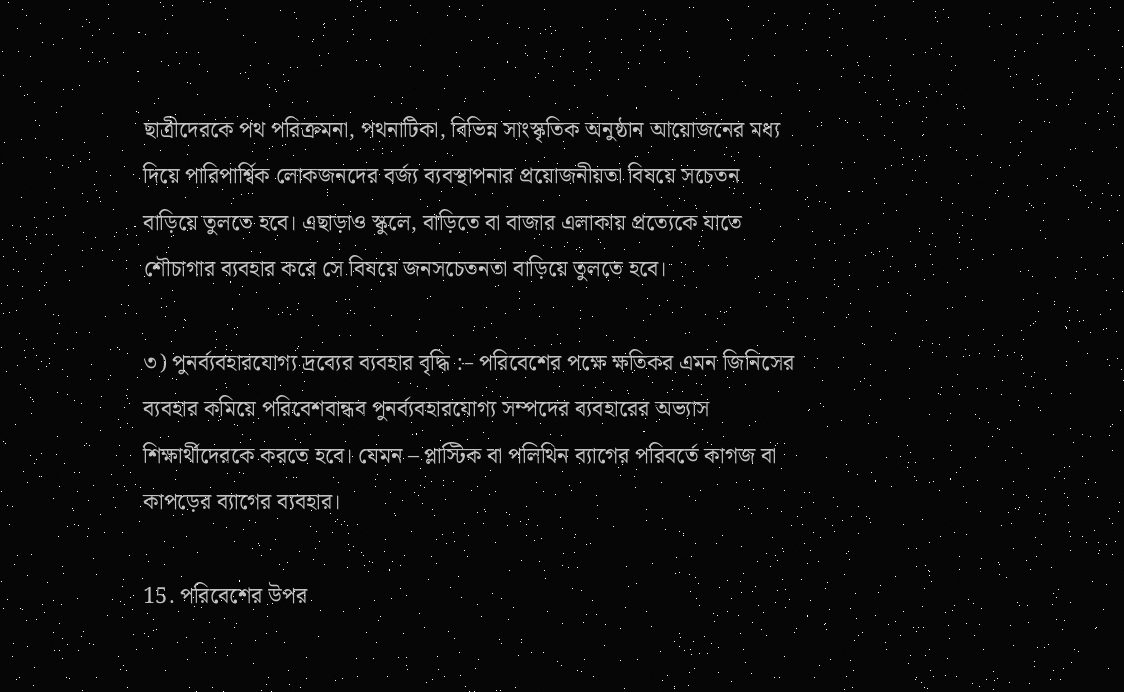ছাত্রীদেরকে পথ পরিক্রমনা, পথনাটিকা, বিভিন্ন সাংস্কৃতিক অনুষ্ঠান আয়োজনের মধ্য দিয়ে পারিপার্শ্বিক লোকজনদের বর্জ্য ব্যবস্থাপনার প্রয়োজনীয়তা বিষয়ে সচেতন বাড়িয়ে তুলতে হবে। এছাড়াও স্কুলে, বাড়িতে বা বাজার এলাকায় প্রত্যেকে যাতে শৌচাগার ব্যবহার করে সে বিষয়ে জনসচেতনতা বাড়িয়ে তুলতে হবে।

৩) পুনর্ব্যবহারযোগ্য দ্রব্যের ব্যবহার বৃদ্ধি :– পরিবেশের পক্ষে ক্ষতিকর এমন জিনিসের ব্যবহার কমিয়ে পরিবেশবান্ধব পুনর্ব্যবহারযোগ্য সম্পদের ব্যবহারের অভ্যাস শিক্ষার্থীদেরকে করতে হবে। যেমন – প্লাস্টিক বা পলিথিন ব্যাগের পরিবর্তে কাগজ বা কাপড়ের ব্যাগের ব্যবহার।

15. পরিবেশের উপর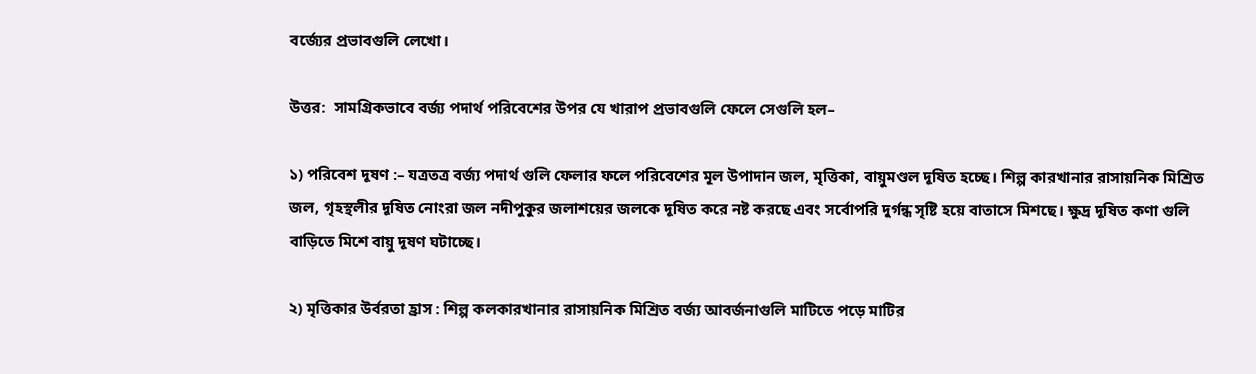বর্জ্যের প্রভাবগুলি লেখো।

উত্তর:  সামগ্রিকভাবে বর্জ্য পদার্থ পরিবেশের উপর যে খারাপ প্রভাবগুলি ফেলে সেগুলি হল–

১) পরিবেশ দূষণ :– যত্রতত্র বর্জ্য পদার্থ গুলি ফেলার ফলে পরিবেশের মূল উপাদান জল, মৃত্তিকা, বায়ুমণ্ডল দূষিত হচ্ছে। শিল্প কারখানার রাসায়নিক মিশ্রিত জল, গৃহস্থলীর দূষিত নোংরা জল নদীপুকুর জলাশয়ের জলকে দূষিত করে নষ্ট করছে এবং সর্বোপরি দুর্গন্ধ সৃষ্টি হয়ে বাতাসে মিশছে। ক্ষুদ্র দূষিত কণা গুলি বাড়িতে মিশে বায়ু দূষণ ঘটাচ্ছে।

২) মৃত্তিকার উর্বরতা হ্রাস : শিল্প কলকারখানার রাসায়নিক মিশ্রিত বর্জ্য আবর্জনাগুলি মাটিতে পড়ে মাটির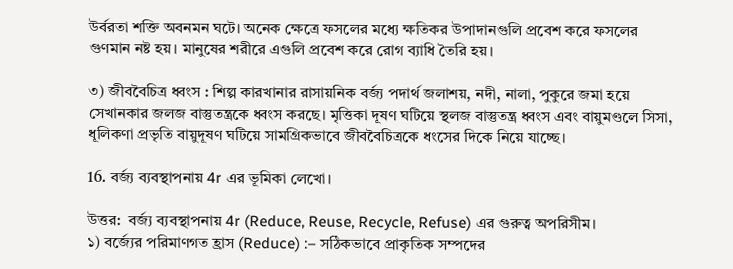উর্বরতা শক্তি অবনমন ঘটে। অনেক ক্ষেত্রে ফসলের মধ্যে ক্ষতিকর উপাদানগুলি প্রবেশ করে ফসলের গুণমান নষ্ট হয়। মানুষের শরীরে এগুলি প্রবেশ করে রোগ ব্যাধি তৈরি হয়।

৩) জীববৈচিত্র ধ্বংস : শিল্প কারখানার রাসায়নিক বর্জ্য পদার্থ জলাশয়, নদী, নালা, পুকুরে জমা হয়ে সেখানকার জলজ বাস্তুতন্ত্রকে ধ্বংস করছে। মৃত্তিকা দূষণ ঘটিয়ে স্থলজ বাস্তুতন্ত্র ধ্বংস এবং বায়ুমণ্ডলে সিসা, ধূলিকণা প্রভৃতি বায়ুদূষণ ঘটিয়ে সামগ্রিকভাবে জীববৈচিত্রকে ধংসের দিকে নিয়ে যাচ্ছে।

16. বর্জ্য ব্যবস্থাপনায় 4r এর ভূমিকা লেখো।

উত্তর:  বর্জ্য ব্যবস্থাপনায় 4r (Reduce, Reuse, Recycle, Refuse) এর গুরুত্ব অপরিসীম।
১) বর্জ্যের পরিমাণগত হ্রাস (Reduce) :– সঠিকভাবে প্রাকৃতিক সম্পদের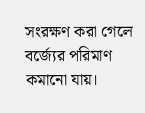সংরক্ষণ করা গেলে বর্জ্যের পরিমাণ কমানো যায়।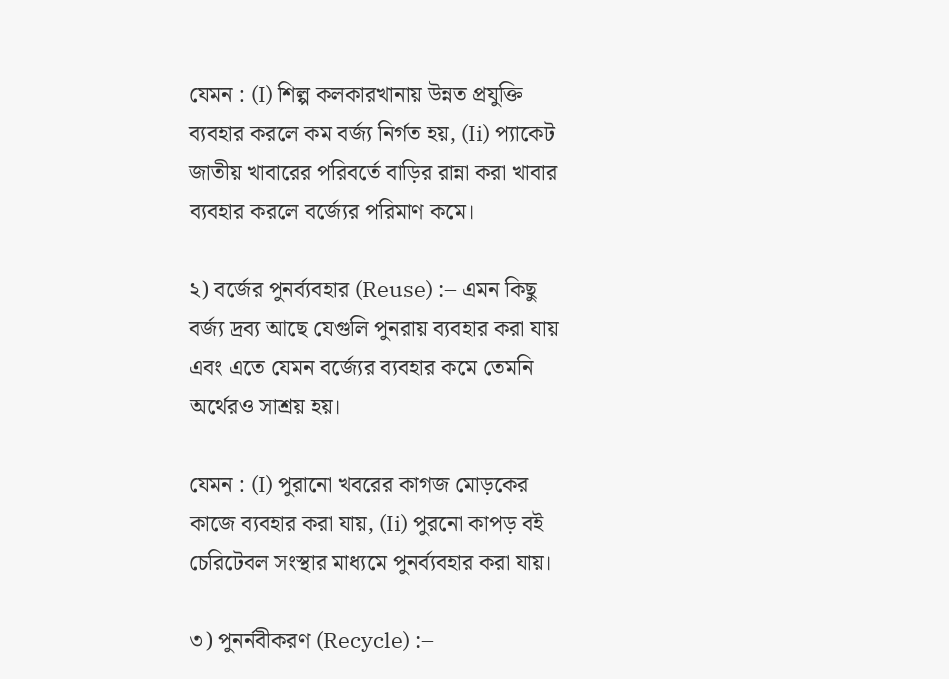যেমন : (I) শিল্প কলকারখানায় উন্নত প্রযুক্তি ব্যবহার করলে কম বর্জ্য নির্গত হয়, (Ii) প্যাকেট জাতীয় খাবারের পরিবর্তে বাড়ির রান্না করা খাবার ব্যবহার করলে বর্জ্যের পরিমাণ কমে।

২) বর্জের পুনর্ব্যবহার (Reuse) :– এমন কিছু বর্জ্য দ্রব্য আছে যেগুলি পুনরায় ব্যবহার করা যায় এবং এতে যেমন বর্জ্যের ব্যবহার কমে তেমনি অর্থেরও সাশ্রয় হয়।

যেমন : (I) পুরানো খবরের কাগজ মোড়কের কাজে ব্যবহার করা যায়, (Ii) পুরনো কাপড় বই চেরিটেবল সংস্থার মাধ্যমে পুনর্ব্যবহার করা যায়।

৩) পুনর্নবীকরণ (Recycle) :–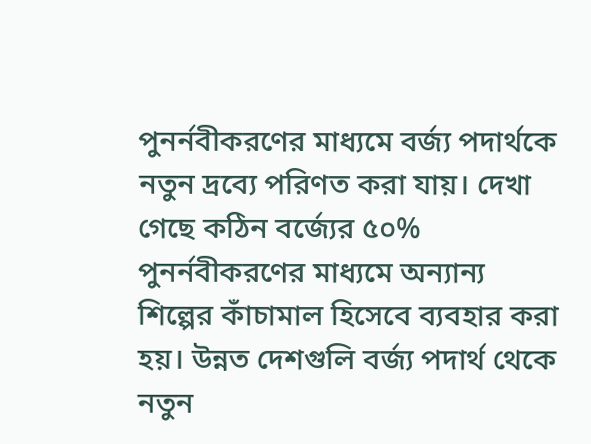পুনর্নবীকরণের মাধ্যমে বর্জ্য পদার্থকে নতুন দ্রব্যে পরিণত করা যায়। দেখা গেছে কঠিন বর্জ্যের ৫০% পুনর্নবীকরণের মাধ্যমে অন্যান্য শিল্পের কাঁচামাল হিসেবে ব্যবহার করা হয়। উন্নত দেশগুলি বর্জ্য পদার্থ থেকে নতুন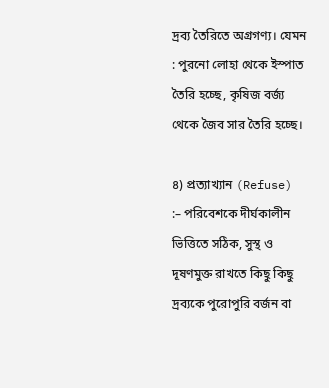দ্রব্য তৈরিতে অগ্রগণ্য। যেমন : পুরনো লোহা থেকে ইস্পাত তৈরি হচ্ছে, কৃষিজ বর্জ্য থেকে জৈব সার তৈরি হচ্ছে।

৪) প্রত্যাখ্যান (Refuse) :– পরিবেশকে দীর্ঘকালীন ভিত্তিতে সঠিক, সুস্থ ও দূষণমুক্ত রাখতে কিছু কিছু দ্রব্যকে পুরোপুরি বর্জন বা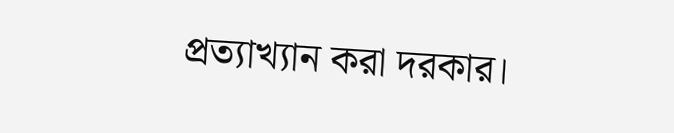প্রত্যাখ্যান করা দরকার।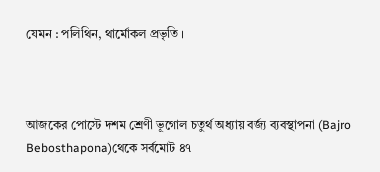যেমন : পলিথিন, থার্মোকল প্রভৃতি ।



আজকের পোস্টে দশম শ্রেণী ভূগোল চতুর্থ অধ্যায় বর্জ্য ব্যবস্থাপনা (Bajro Bebosthapona)থেকে সর্বমোট ৪৭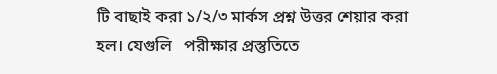টি বাছাই করা ১/২/৩ মার্কস প্রশ্ন উত্তর শেয়ার করা হল। যেগুলি   পরীক্ষার প্রস্তুতিতে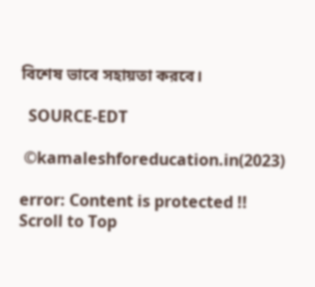বিশেষ ভাবে সহায়তা করবে।

  SOURCE-EDT

 ©kamaleshforeducation.in(2023)

error: Content is protected !!
Scroll to Top